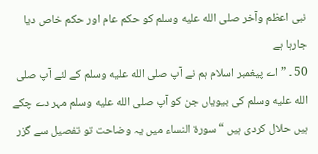نبی اعظم وآخر صلى الله عليه وسلم کو حکم عام اور حکم خاص دیا جارہا ہے
50 ۔ ” اے پیغمبر اسلام ہم نے آپ صلى الله عليه وسلم کے لئے آپ صلى الله عليه وسلم کی بیویاں جن کو آپ صلى الله عليه وسلم مہر دے چکے ہیں حلال کردی ہیں “ سورة النساء میں یہ وضاحت تو تفصیل سے گزر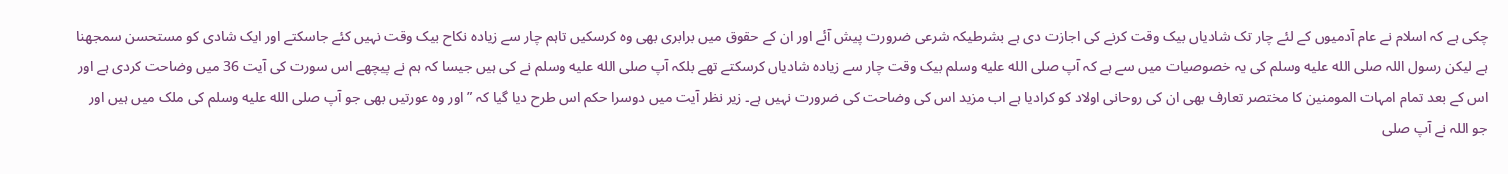چکی ہے کہ اسلام نے عام آدمیوں کے لئے چار تک شادیاں بیک وقت کرنے کی اجازت دی ہے بشرطیکہ شرعی ضرورت پیش آئے اور ان کے حقوق میں برابری بھی وہ کرسکیں تاہم چار سے زیادہ نکاح بیک وقت نہیں کئے جاسکتے اور ایک شادی کو مستحسن سمجھنا ہے لیکن رسول اللہ صلى الله عليه وسلم کی یہ خصوصیات میں سے ہے کہ آپ صلى الله عليه وسلم بیک وقت چار سے زیادہ شادیاں کرسکتے تھے بلکہ آپ صلى الله عليه وسلم نے کی ہیں جیسا کہ ہم نے پیچھے اس سورت کی آیت 36 میں وضاحت کردی ہے اور اس کے بعد تمام امہات المومنین کا مختصر تعارف بھی ان کی روحانی اولاد کو کرادیا ہے اب مزید اس کی وضاحت کی ضرورت نہیں ہے۔ زیر نظر آیت میں دوسرا حکم اس طرح دیا گیا کہ ” اور وہ عورتیں بھی جو آپ صلى الله عليه وسلم کی ملک میں ہیں اور جو اللہ نے آپ صلى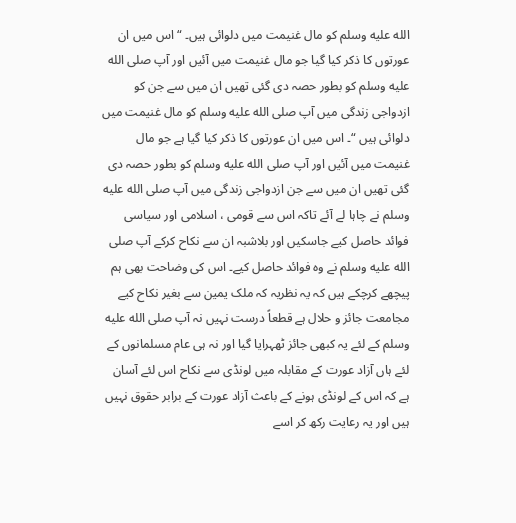الله عليه وسلم کو مال غنیمت میں دلوائی ہیں۔ “ اس میں ان عورتوں کا ذکر کیا گیا جو مال غنیمت میں آئیں اور آپ صلى الله عليه وسلم کو بطور حصہ دی گئی تھیں ان میں سے جن کو ازدواجی زندگی میں آپ صلى الله عليه وسلم کو مال غنیمت میں دلوائی ہیں “۔ اس میں ان عورتوں کا ذکر کیا گیا ہے جو مال غنیمت میں آئیں اور آپ صلى الله عليه وسلم کو بطور حصہ دی گئی تھیں ان میں سے جن ازدواجی زندگی میں آپ صلى الله عليه وسلم نے چاہا لے آئے تاکہ اس سے قومی ، اسلامی اور سیاسی فوائد حاصل کیے جاسکیں اور بلاشبہ ان سے نکاح کرکے آپ صلى الله عليه وسلم نے وہ فوائد حاصل کیے۔ اس کی وضاحت بھی ہم پیچھے کرچکے ہیں کہ یہ نظریہ کہ ملک یمین سے بغیر نکاح کیے مجامعت جائز و حلال ہے قطعاً درست نہیں نہ آپ صلى الله عليه وسلم کے لئے یہ کبھی جائز ٹھہرایا گیا اور نہ ہی عام مسلمانوں کے لئے ہاں آزاد عورت کے مقابلہ میں لونڈی سے نکاح اس لئے آسان ہے کہ اس کے لونڈی ہونے کے باعث آزاد عورت کے برابر حقوق نہیں ہیں اور یہ رعایت رکھ کر اسے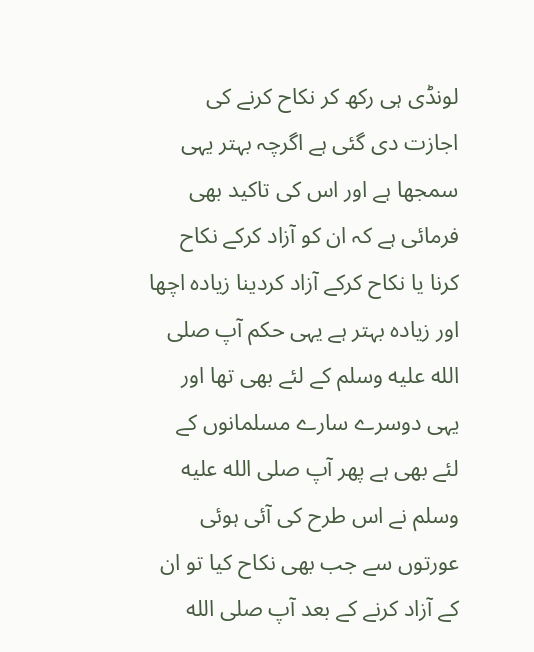لونڈی ہی رکھ کر نکاح کرنے کی اجازت دی گئی ہے اگرچہ بہتر یہی سمجھا ہے اور اس کی تاکید بھی فرمائی ہے کہ ان کو آزاد کرکے نکاح کرنا یا نکاح کرکے آزاد کردینا زیادہ اچھا اور زیادہ بہتر ہے یہی حکم آپ صلى الله عليه وسلم کے لئے بھی تھا اور یہی دوسرے سارے مسلمانوں کے لئے بھی ہے پھر آپ صلى الله عليه وسلم نے اس طرح کی آئی ہوئی عورتوں سے جب بھی نکاح کیا تو ان کے آزاد کرنے کے بعد آپ صلى الله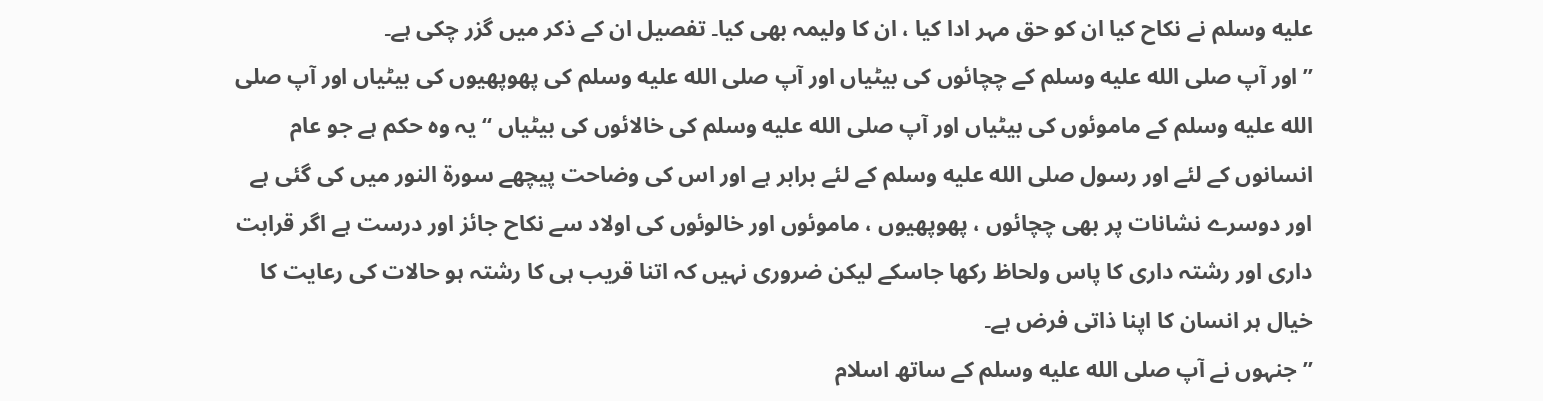عليه وسلم نے نکاح کیا ان کو حق مہر ادا کیا ، ان کا ولیمہ بھی کیا۔ تفصیل ان کے ذکر میں گزر چکی ہے۔
” اور آپ صلى الله عليه وسلم کے چچائوں کی بیٹیاں اور آپ صلى الله عليه وسلم کی پھوپھیوں کی بیٹیاں اور آپ صلى الله عليه وسلم کے ماموئوں کی بیٹیاں اور آپ صلى الله عليه وسلم کی خالائوں کی بیٹیاں “ یہ وہ حکم ہے جو عام انسانوں کے لئے اور رسول صلى الله عليه وسلم کے لئے برابر ہے اور اس کی وضاحت پیچھے سورة النور میں کی گئی ہے اور دوسرے نشانات پر بھی چچائوں ، پھوپھیوں ، ماموئوں اور خالوئوں کی اولاد سے نکاح جائز اور درست ہے اگر قرابت داری اور رشتہ داری کا پاس ولحاظ رکھا جاسکے لیکن ضروری نہیں کہ اتنا قریب ہی کا رشتہ ہو حالات کی رعایت کا خیال ہر انسان کا اپنا ذاتی فرض ہے۔
” جنہوں نے آپ صلى الله عليه وسلم کے ساتھ اسلام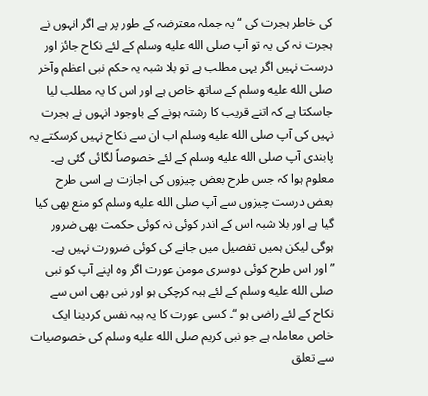کی خاطر ہجرت کی “ یہ جملہ معترضہ کے طور پر ہے اگر انہوں نے ہجرت نہ کی یہ تو آپ صلى الله عليه وسلم کے لئے نکاح جائز اور درست نہیں اگر یہی مطلب ہے تو بلا شبہ یہ حکم نبی اعظم وآخر صلى الله عليه وسلم کے ساتھ خاص ہے اور اس کا یہ مطلب لیا جاسکتا ہے کہ اتنے قریب کا رشتہ ہونے کے باوجود انہوں نے ہجرت نہیں کی آپ صلى الله عليه وسلم اب ان سے نکاح نہیں کرسکتے یہ پابندی آپ صلى الله عليه وسلم کے لئے خصوصاً لگائی گئی ہے۔ معلوم ہوا کہ جس طرح بعض چیزوں کی اجازت ہے اسی طرح بعض درست چیزوں سے آپ صلى الله عليه وسلم کو منع بھی کیا گیا ہے اور بلا شبہ اس کے اندر کوئی نہ کوئی حکمت بھی ضرور ہوگی لیکن ہمیں تفصیل میں جانے کی کوئی ضرورت نہیں ہے۔
” اور اس طرح کوئی دوسری مومن عورت اگر وہ اپنے آپ کو نبی صلى الله عليه وسلم کے لئے ہبہ کرچکی ہو اور نبی بھی اس سے نکاح کے لئے راضی ہو “۔ کسی عورت کا یہ ہبہ نفس کردینا ایک خاص معاملہ ہے جو نبی کریم صلى الله عليه وسلم کی خصوصیات سے تعلق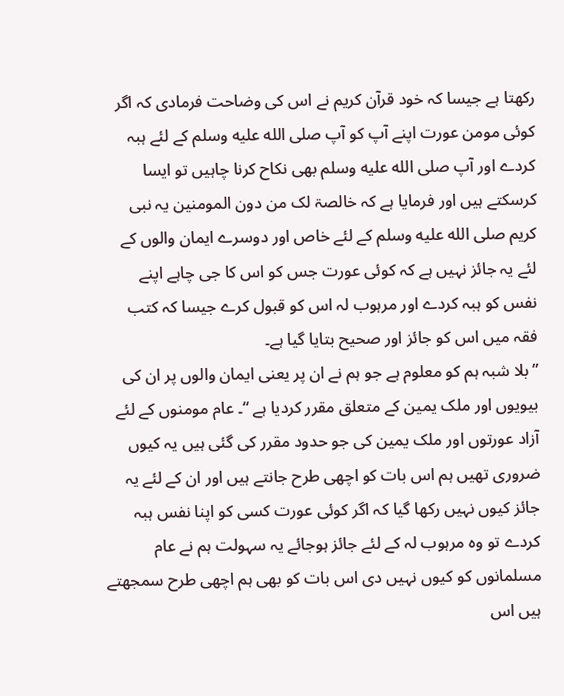رکھتا ہے جیسا کہ خود قرآن کریم نے اس کی وضاحت فرمادی کہ اگر کوئی مومن عورت اپنے آپ کو آپ صلى الله عليه وسلم کے لئے ہبہ کردے اور آپ صلى الله عليه وسلم بھی نکاح کرنا چاہیں تو ایسا کرسکتے ہیں اور فرمایا ہے کہ خالصۃ لک من دون المومنین یہ نبی کریم صلى الله عليه وسلم کے لئے خاص اور دوسرے ایمان والوں کے لئے یہ جائز نہیں ہے کہ کوئی عورت جس کو اس کا جی چاہے اپنے نفس کو ہبہ کردے اور مرہوب لہ اس کو قبول کرے جیسا کہ کتب فقہ میں اس کو جائز اور صحیح بتایا گیا ہے۔
” بلا شبہ ہم کو معلوم ہے جو ہم نے ان پر یعنی ایمان والوں پر ان کی بیویوں اور ملک یمین کے متعلق مقرر کردیا ہے “۔ عام مومنوں کے لئے آزاد عورتوں اور ملک یمین کی جو حدود مقرر کی گئی ہیں یہ کیوں ضروری تھیں ہم اس بات کو اچھی طرح جانتے ہیں اور ان کے لئے یہ جائز کیوں نہیں رکھا گیا کہ اگر کوئی عورت کسی کو اپنا نفس ہبہ کردے تو وہ مرہوب لہ کے لئے جائز ہوجائے یہ سہولت ہم نے عام مسلمانوں کو کیوں نہیں دی اس بات کو بھی ہم اچھی طرح سمجھتے ہیں اس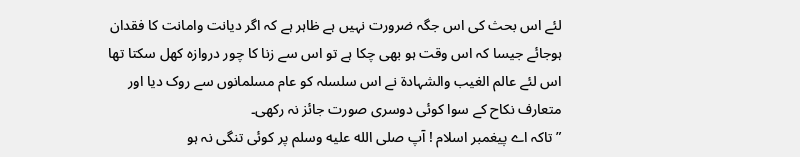لئے اس بحث کی اس جگہ ضرورت نہیں ہے ظاہر ہے کہ اگر دیانت وامانت کا فقدان ہوجائے جیسا کہ اس وقت ہو بھی چکا ہے تو اس سے زنا کا چور دروازہ کھل سکتا تھا اس لئے عالم الغیب والشہادۃ نے اس سلسلہ کو عام مسلمانوں سے روک دیا اور متعارف نکاح کے سوا کوئی دوسری صورت جائز نہ رکھی۔
” تاکہ اے پیغمبر اسلام ! آپ صلى الله عليه وسلم پر کوئی تنگی نہ ہو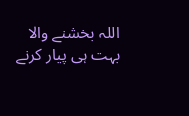اللہ بخشنے والا بہت ہی پیار کرنے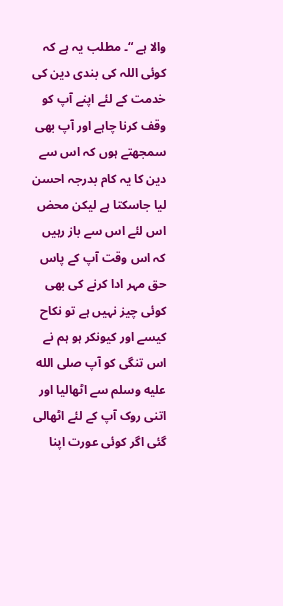والا ہے “۔ مطلب یہ ہے کہ کوئی اللہ کی بندی دین کی خدمت کے لئے اپنے آپ کو وقف کرنا چاہے اور آپ بھی سمجھتے ہوں کہ اس سے دین کا یہ کام بدرجہ احسن لیا جاسکتا ہے لیکن محض اس لئے اس سے باز رہیں کہ اس وقت آپ کے پاس حق مہر ادا کرنے کی بھی کوئی چیز نہیں ہے تو نکاح کیسے اور کیونکر ہو ہم نے اس تنگی کو آپ صلى الله عليه وسلم سے اٹھالیا اور اتنی روک آپ کے لئے اٹھالی گئی اگر کوئی عورت اپنا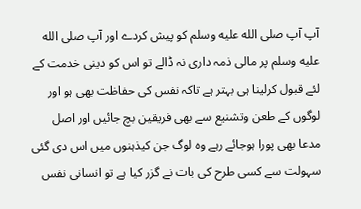آپ آپ صلى الله عليه وسلم کو پیش کردے اور آپ صلى الله عليه وسلم پر مالی ذمہ داری نہ ڈالے تو اس کو دینی خدمت کے لئے قبول کرلینا ہی بہتر ہے تاکہ نفس کی حفاظت بھی ہو اور لوگوں کے طعن وتشنیع سے بھی فریقین بچ جائیں اور اصل مدعا بھی پورا ہوجائے رہے وہ لوگ جن کیذہنوں میں اس دی گئی سہولت سے کسی طرح کی بات نے گزر کیا ہے تو انسانی نفس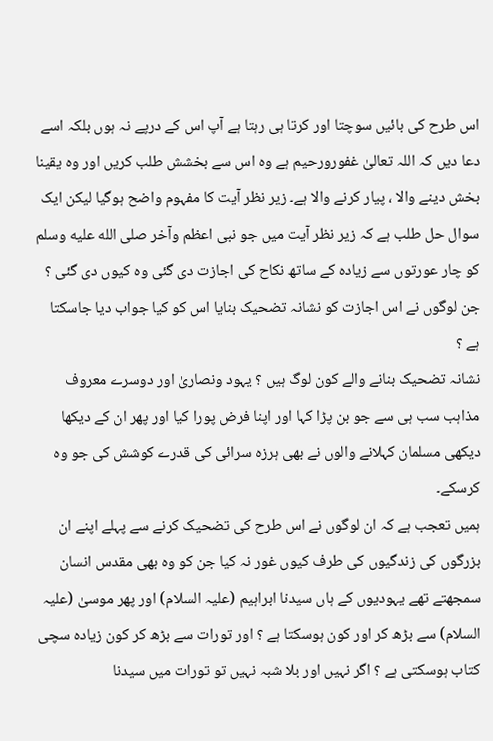اس طرح کی بائیں سوچتا اور کرتا ہی رہتا ہے آپ اس کے درپے نہ ہوں بلکہ اسے دعا دیں کہ اللہ تعالیٰ غفورورحیم ہے وہ اس سے بخشش طلب کریں اور وہ یقینا بخش دینے والا ، پیار کرنے والا ہے۔ زیر نظر آیت کا مفہوم واضح ہوگیا لیکن ایک سوال حل طلب ہے کہ زیر نظر آیت میں جو نبی اعظم وآخر صلى الله عليه وسلم کو چار عورتوں سے زیادہ کے ساتھ نکاح کی اجازت دی گئی وہ کیوں دی گئی ؟ جن لوگوں نے اس اجازت کو نشانہ تضحیک بنایا اس کو کیا جواب دیا جاسکتا ہے ؟
نشانہ تضحیک بنانے والے کون لوگ ہیں ؟ یہود ونصاریٰ اور دوسرے معروف مذاہب سب ہی سے جو بن پڑا کہا اور اپنا فرض پورا کیا اور پھر ان کے دیکھا دیکھی مسلمان کہلانے والوں نے بھی ہرزہ سرائی کی قدرے کوشش کی جو وہ کرسکے۔
ہمیں تعجب ہے کہ ان لوگوں نے اس طرح کی تضحیک کرنے سے پہلے اپنے ان بزرگوں کی زندگیوں کی طرف کیوں غور نہ کیا جن کو وہ بھی مقدس انسان سمجھتے تھے یہودیوں کے ہاں سیدنا ابراہیم (علیہ السلام) اور پھر موسیٰ (علیہ السلام) سے بڑھ کر اور کون ہوسکتا ہے ؟ اور تورات سے بڑھ کر کون زیادہ سچی کتاب ہوسکتی ہے ؟ اگر نہیں اور بلا شبہ نہیں تو تورات میں سیدنا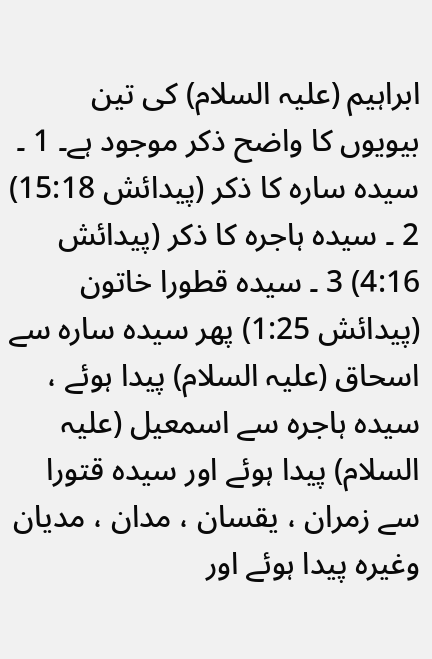ابراہیم (علیہ السلام) کی تین بیویوں کا واضح ذکر موجود ہے۔ 1 ۔ سیدہ سارہ کا ذکر (پیدائش 15:18) 2 ۔ سیدہ ہاجرہ کا ذکر (پیدائش 4:16) 3 ۔ سیدہ قطورا خاتون (پیدائش 1:25) پھر سیدہ سارہ سے اسحاق (علیہ السلام) پیدا ہوئے ، سیدہ ہاجرہ سے اسمعیل (علیہ السلام) پیدا ہوئے اور سیدہ قتورا سے زمران ، یقسان ، مدان ، مدیان وغیرہ پیدا ہوئے اور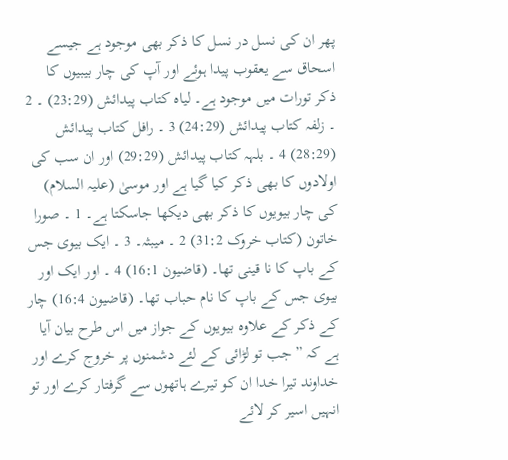پھر ان کی نسل در نسل کا ذکر بھی موجود ہے جیسے اسحاق سے یعقوب پیدا ہوئے اور آپ کی چار بیبیوں کا ذکر تورات میں موجود ہے۔ لیاہ کتاب پیدائش (23:29) ۔ 2 ۔ زلفہ کتاب پیدائش (24:29) 3 ۔ رافل کتاب پیدائش (28:29) 4 ۔ بلہہ کتاب پیدائش (29:29) اور ان سب کی اولادوں کا بھی ذکر کیا گیا ہے اور موسیٰ (علیہ السلام) کی چار بیویوں کا ذکر بھی دیکھا جاسکتا ہے۔ 1 ۔ صورا خاتون (کتاب خروک 31:2) 2 ۔ میبثہ۔ 3 ۔ ایک بیوی جس کے باپ کا نا قینی تھا۔ (قاضیون 16:1) 4 ۔ اور ایک اور بیوی جس کے باپ کا نام حباب تھا۔ (قاضیون 16:4) چار کے ذکر کے علاوہ بیویوں کے جواز میں اس طرح بیان آیا ہے کہ ” جب تو لڑائی کے لئے دشمنوں پر خروج کرے اور خداوند تیرا خدا ان کو تیرے ہاتھوں سے گرفتار کرے اور تو انہیں اسیر کر لائے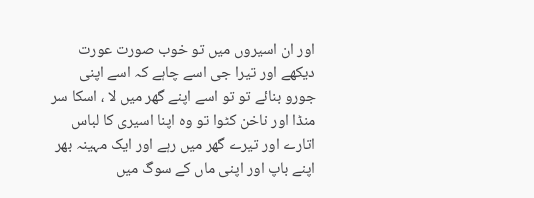اور ان اسیروں میں تو خوب صورت عورت دیکھے اور تیرا جی اسے چاہے کہ اسے اپنی جورو بنائے تو تو اسے اپنے گھر میں لا ، اسکا سر منڈا اور ناخن کٹوا تو وہ اپنا اسیری کا لباس اتارے اور تیرے گھر میں رہے اور ایک مہینہ بھر اپنے باپ اور اپنی ماں کے سوگ میں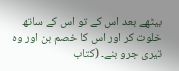بیٹھے بعد اس کے تو اس کے ساتھ خلوت کر اور اس کا خصم بن اور وہ تیری جرو بنے۔ (کتاب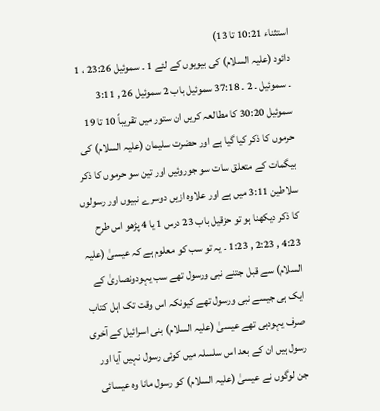استثناء 10:21 تا 13)
دائود (علیہ السلام) کی بیویوں کے لئے 1 ۔ سموئیل 23:26 ، 1 ۔ سموئیل ۔ 2 ۔ 37:18 سموئیل باب 2 سموئیل 26 , 3:11 سموئیل 30:20 کا مطالعہ کریں ان ستور میں تقریباً 10 تا 19 حرموں کا ذکر کیا گیا ہے اور حضرت سلیمان (علیہ السلام) کی بیگمات کے متعلق سات سو جوروئیں اور تین سو حرموں کا ذکر سلاطین 3:11 میں ہے اور علاوہ ازیں دوسرے نبیوں اور رسولوں کا ذکر دیکھنا ہو تو حزقیل باب 23 درس 1 یا 4 پڑھو اس طرح 4:23 , 2:23 , 1:23 ۔ یہ تو سب کو معلوم ہے کہ عیسیٰ (علیہ السلام) سے قبل جتنے نبی ورسول تھے سب یہودونصاریٰ کے ایک ہی جیسے نبی ورسول تھے کیونکہ اس وقت تک اہل کتاب صرف یہودہی تھے عیسیٰ (علیہ السلام) بنی اسرائیل کے آخری رسول ہیں ان کے بعد اس سلسلہ میں کوئی رسول نہیں آیا اور جن لوگوں نے عیسیٰ (علیہ السلام) کو رسول مانا وہ عیسائی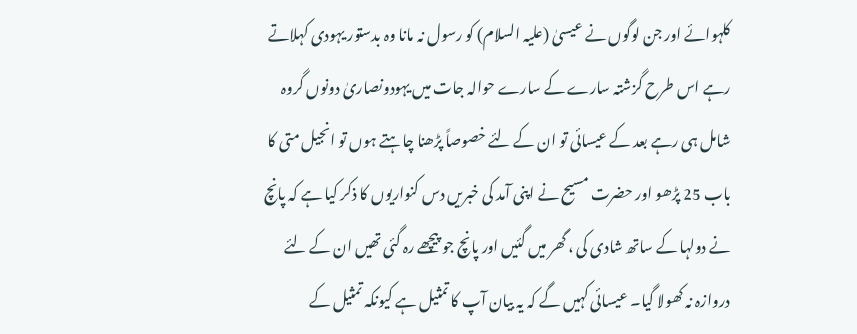کلہوائے اور جن لوگوں نے عیسیٰ (علیہ السلام) کو رسول نہ مانا وہ بدستور یہودی کہلاتے رہے اس طرح گزشتہ سارے کے سارے حوالہ جات میں یہودونصاریٰ دونوں گروہ شامل ہی رہے بعد کے عیسائی تو ان کے لئے خصوصاً پڑھنا چاہتے ہوں تو انجیل متی کا باب 25 پڑھو اور حضرت مسیح نے اپنی آمد کی خبریں دس کنواریوں کا ذکر کیا ہے کہ پانچ نے دولہا کے ساتھ شادی کی ، گھر میں گئیں اور پانچ جو پیچھے رہ گئی تھیں ان کے لئے دروازہ نہ کھولا گیا۔ عیسائی کہیں گے کہ یہ بیان آپ کا تمثیل ہے کیونکہ تمثیل کے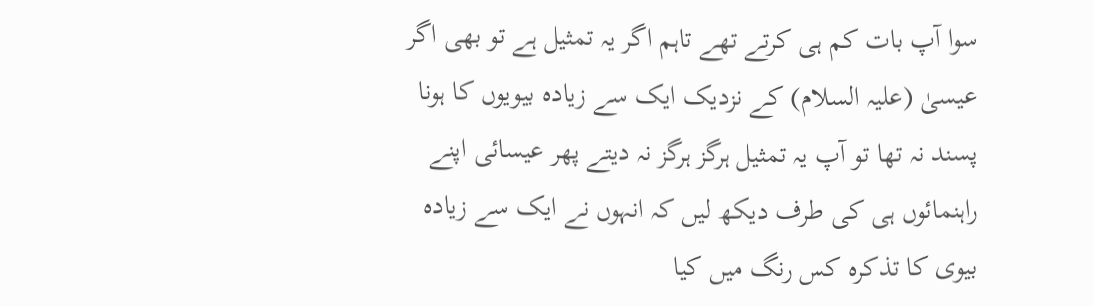سوا آپ بات کم ہی کرتے تھے تاہم اگر یہ تمثیل ہے تو بھی اگر عیسیٰ (علیہ السلام) کے نزدیک ایک سے زیادہ بیویوں کا ہونا پسند نہ تھا تو آپ یہ تمثیل ہرگز ہرگز نہ دیتے پھر عیسائی اپنے راہنمائوں ہی کی طرف دیکھ لیں کہ انہوں نے ایک سے زیادہ بیوی کا تذکرہ کس رنگ میں کیا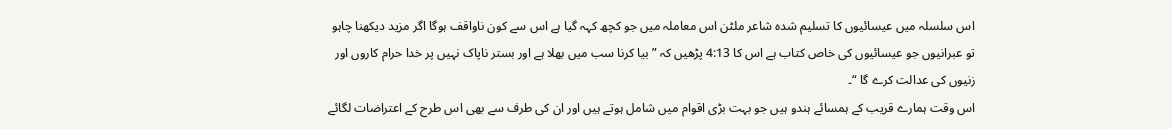اس سلسلہ میں عیسائیوں کا تسلیم شدہ شاعر ملٹن اس معاملہ میں جو کچھ کہہ گیا ہے اس سے کون ناواقف ہوگا اگر مزید دیکھنا چاہو تو عبرانیوں جو عیسائیوں کی خاص کتاب ہے اس کا 4:13 پڑھیں کہ ” بیا کرنا سب میں بھلا ہے اور بستر ناپاک نہیں پر خدا حرام کاروں اور زنیوں کی عدالت کرے گا “۔
اس وقت ہمارے قریب کے ہمسائے ہندو ہیں جو بہت بڑی اقوام میں شامل ہوتے ہیں اور ان کی طرف سے بھی اس طرح کے اعتراضات لگائے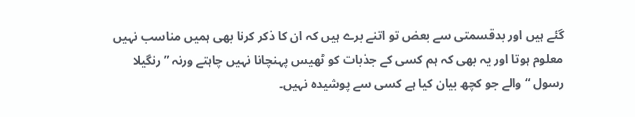گئے ہیں اور بدقسمتی سے بعض تو اتنے برے ہیں کہ ان کا ذکر کرنا بھی ہمیں مناسب نہیں معلوم ہوتا اور یہ بھی کہ ہم کسی کے جذبات کو ٹھیس پہنچانا نہیں چاہتے ورنہ ” رنگیلا رسول “ والے جو کچھ بیان کیا ہے کسی سے پوشیدہ نہیں۔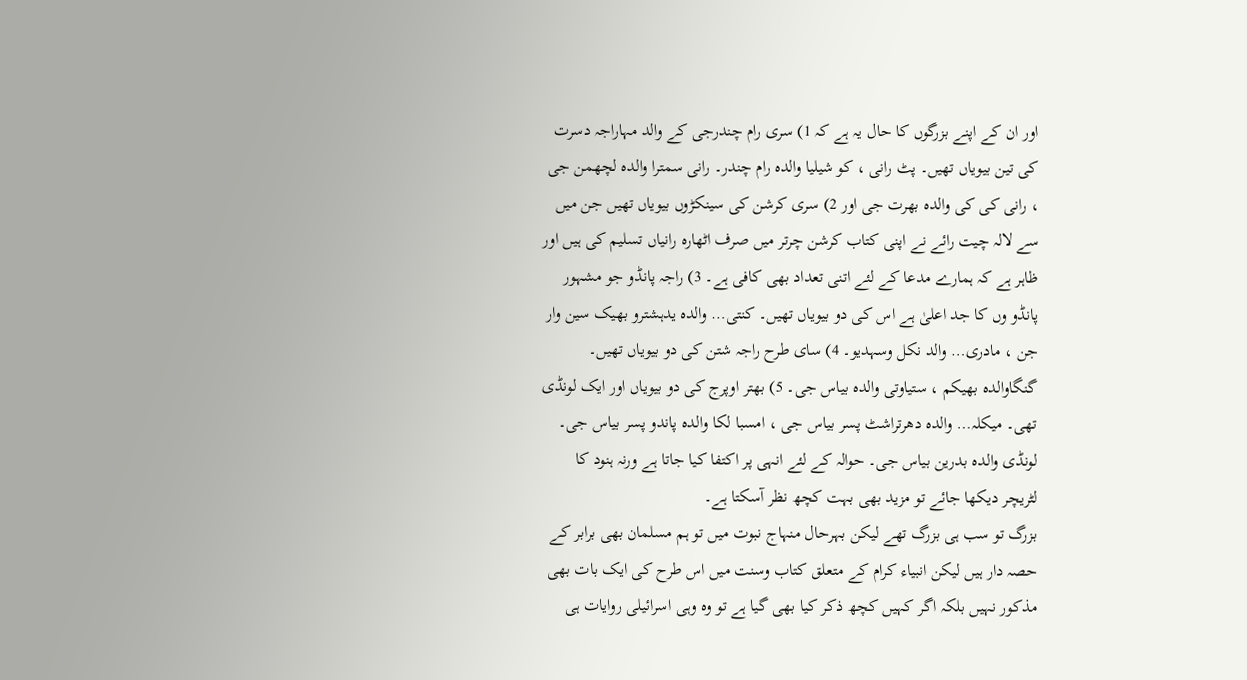اور ان کے اپنے بزرگوں کا حال یہ ہے کہ 1) سری رام چندرجی کے والد مہاراجہ دسرت کی تین بیویاں تھیں۔ پٹ رانی ، کو شیلیا والدہ رام چندر۔ رانی سمترا والدہ لچھمن جی ، رانی کی کی والدہ بھرت جی اور 2) سری کرشن کی سینکڑوں بیویاں تھیں جن میں سے لالہ چیت رائے نے اپنی کتاب کرشن چرتر میں صرف اٹھارہ رانیاں تسلیم کی ہیں اور ظاہر ہے کہ ہمارے مدعا کے لئے اتنی تعداد بھی کافی ہے۔ 3) راجہ پانڈو جو مشہور پانڈو وں کا جد اعلیٰ ہے اس کی دو بیویاں تھیں۔ کنتی… والدہ یدہشترو بھیک سین وار جن ، مادری… والد نکل وسہدیو۔ 4) سای طرح راجہ شتن کی دو بیویاں تھیں۔ گنگاوالدہ بھیکم ، ستیاوتی والدہ بیاس جی۔ 5) بھتر اوپرج کی دو بیویاں اور ایک لونڈی تھی۔ میکلہ… والدہ دھرتراشٹ پسر بیاس جی ، امسبا لکا والدہ پاندو پسر بیاس جی۔ لونڈی والدہ بدرین بیاس جی۔ حوالہ کے لئے انہی پر اکتفا کیا جاتا ہے ورنہ ہنود کا لٹریچر دیکھا جائے تو مزید بھی بہت کچھ نظر آسکتا ہے۔
بزرگ تو سب ہی بزرگ تھے لیکن بہرحال منہاج نبوت میں تو ہم مسلمان بھی برابر کے حصہ دار ہیں لیکن انبیاء کرام کے متعلق کتاب وسنت میں اس طرح کی ایک بات بھی مذکور نہیں بلکہ اگر کہیں کچھ ذکر کیا بھی گیا ہے تو وہ وہی اسرائیلی روایات ہی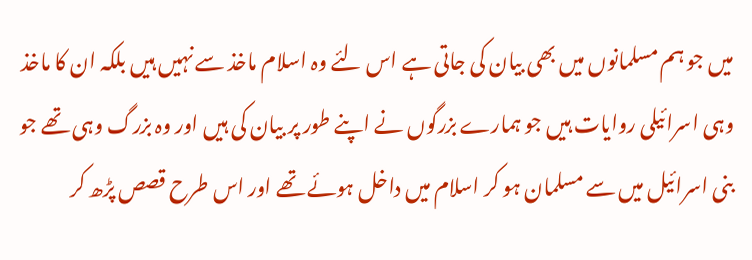میں جو ہم مسلمانوں میں بھی بیان کی جاتی ہے اس لئے وہ اسلام ماخذ سے نہیں ہیں بلکہ ان کا ماخذ وہی اسرائیلی روایات ہیں جو ہمارے بزرگوں نے اپنے طور پر بیان کی ہیں اور وہ بزرگ وہی تھے جو بنی اسرائیل میں سے مسلمان ہو کر اسلام میں داخل ہوئے تھے اور اس طرح قصص پڑھ کر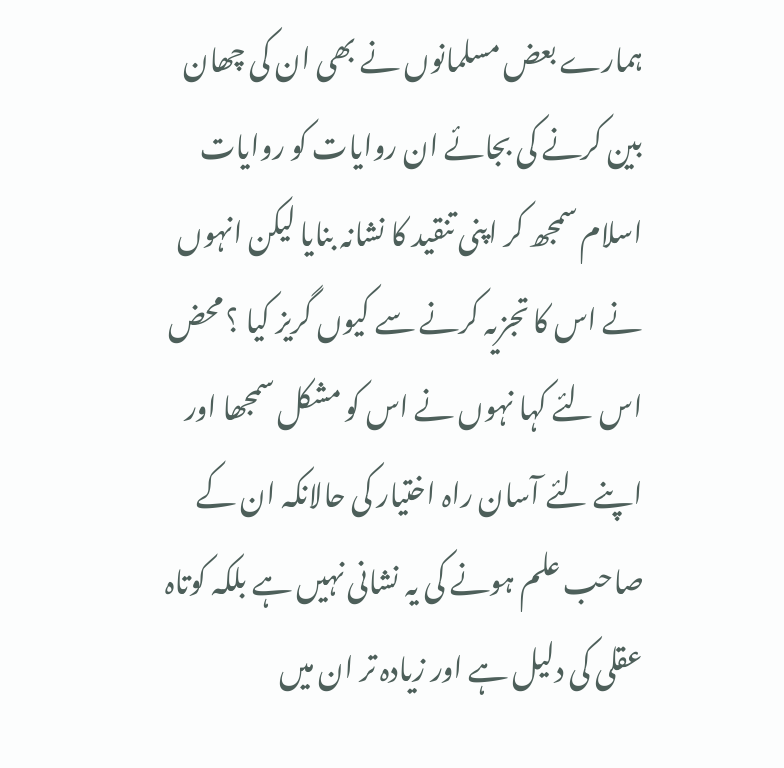ہمارے بعض مسلمانوں نے بھی ان کی چھان بین کرنے کی بجائے ان روایات کو روایات اسلام سمجھ کر اپنی تنقید کا نشانہ بنایا لیکن انہوں نے اس کا تجزیہ کرنے سے کیوں گریز کیا ؟ محض اس لئے کہا نہوں نے اس کو مشکل سمجھا اور اپنے لئے آسان راہ اختیار کی حالانکہ ان کے صاحب علم ہونے کی یہ نشانی نہیں ہے بلکہ کوتاہ عقلی کی دلیل ہے اور زیادہ تر ان میں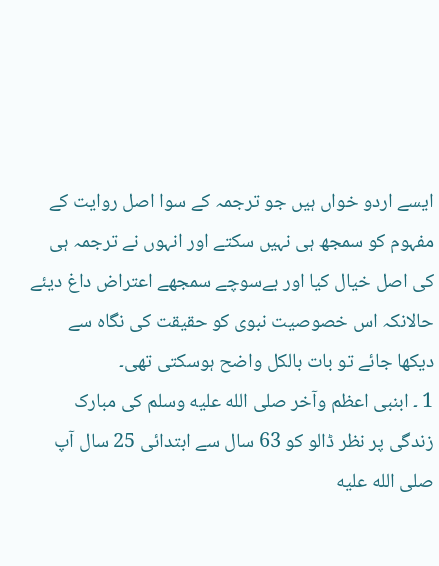ایسے اردو خواں ہیں جو ترجمہ کے سوا اصل روایت کے مفہوم کو سمجھ ہی نہیں سکتے اور انہوں نے ترجمہ ہی کی اصل خیال کیا اور بےسوچے سمجھے اعتراض داغ دیئے حالانکہ اس خصوصیت نبوی کو حقیقت کی نگاہ سے دیکھا جائے تو بات بالکل واضح ہوسکتی تھی۔
1 ۔ ابنبی اعظم وآخر صلى الله عليه وسلم کی مبارک زندگی پر نظر ڈالو کو 63 سال سے ابتدائی 25 سال آپ صلى الله عليه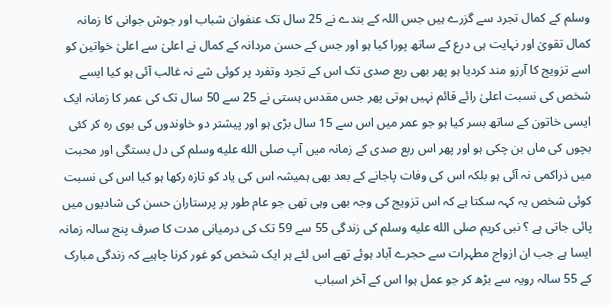وسلم کے کمال تجرد سے گزرے ہیں جس اللہ کے بندے نے 25 سال تک عنفوان شباب اور جوش جوانی کا زمانہ کمال تقویٰ اور نہایت ہی درع کے ساتھ پورا کیا ہو اور جس کے حسن مردانہ کے کمال نے اعلیٰ سے اعلیٰ خواتین کو اسے تزویج کا آرزو مند کردیا ہو پھر بھی ربع صدی تک اس کے تجرد وتفرد پر کوئی شے نہ غالب آئی ہو کیا ایسے شخص کی نسبت اعلیٰ رائے قائم نہیں ہوتی پھر جس مقدس ہستی نے 25 سے 50 سال تک کی عمر کا زمانہ ایک ایسی خاتون کے ساتھ بسر کیا ہو جو عمر میں اس سے 15 سال بڑی ہو اور پیشتر دو خاوندوں کی بوی رہ کر کئی بچوں کی ماں بن چکی ہو اور پھر اس ربع صدی کے زمانہ میں آپ صلى الله عليه وسلم کی دل بستگی اور محبت میں ذراکمی نہ آئی ہو بلکہ اس کی وفات پاجانے کے بعد بھی ہمیشہ اس کی یاد کو تازہ رکھا ہو کیا اس کی نسبت کوئی شخص یہ کہہ سکتا ہے کہ اس تزویج کی وجہ بھی وہی تھی جو عام طور پر پرستاران حسن کی شادیوں میں پائی جاتی ہے ؟ نبی کریم صلى الله عليه وسلم کی زندگی 55 سے 59 تک کی درمیانی مدت کا صرف پنج سالہ زمانہ ایسا ہے جب ان ازواج مطہرات سے حجرے آباد ہوئے تھے اس لئے ہر ایک شخص کو غور کرنا چاہیے کہ زندگی مبارک کے 55 سالہ رویہ سے بڑھ کر جو عمل ہوا اس کے آخر اسباب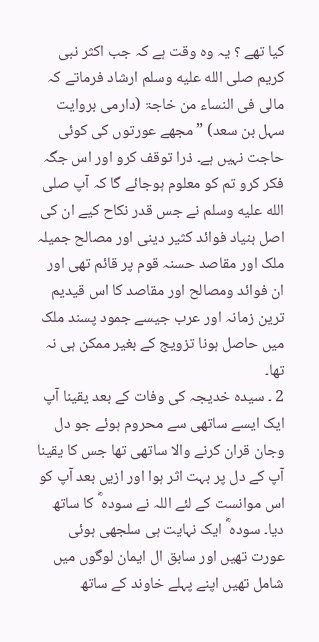کیا تھے ؟ یہ وہ وقت ہے کہ جب اکثر نبی کریم صلى الله عليه وسلم ارشاد فرماتے کہ مالی فی النساء من خاجۃ (دارمی بروایت سہل بن سعد) ” مجھے عورتوں کی کوئی حاجت نہیں ہے۔ ذرا توقف کرو اور اس جگہ فکر کرو تم کو معلوم ہوجائے گا کہ آپ صلى الله عليه وسلم نے جس قدر نکاح کیے ان کی اصل بنیاد فوائد کثیر دینی اور مصالح جمیلہ ملک اور مقاصد حسنہ قوم پر قائم تھی اور ان فوائد ومصالح اور مقاصد کا اس قیدیم ترین زمانہ اور عرب جیسے جمود پسند ملک میں حاصل ہونا تزویج کے بغیر ممکن ہی نہ تھا۔
2 ۔ سیدہ خدیجہ کی وفات کے بعد یقینا آپ ایک ایسے ساتھی سے محروم ہوئے جو دل وجان قران کرنے والا ساتھی تھا جس کا یقینا آپ کے دل پر بہت اثر ہوا اور ازیں بعد آپ کو اس موانست کے لئے اللہ نے سودہ ؓ کا ساتھ دیا۔ سودہ ؓ ایک نہایت ہی سلجھی ہوئی عورت تھیں اور سابق ال ایمان لوگوں میں شامل تھیں اپنے پہلے خاوند کے ساتھ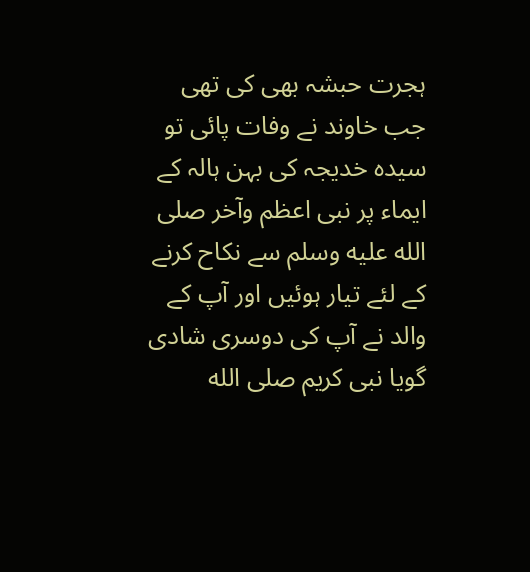ہجرت حبشہ بھی کی تھی جب خاوند نے وفات پائی تو سیدہ خدیجہ کی بہن ہالہ کے ایماء پر نبی اعظم وآخر صلى الله عليه وسلم سے نکاح کرنے کے لئے تیار ہوئیں اور آپ کے والد نے آپ کی دوسری شادی گویا نبی کریم صلى الله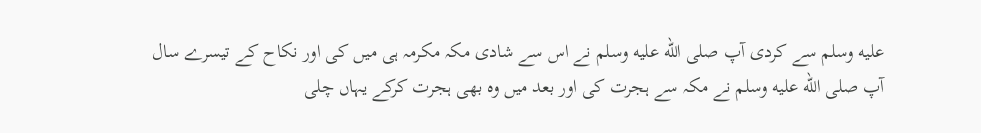عليه وسلم سے کردی آپ صلى الله عليه وسلم نے اس سے شادی مکہ مکرمہ ہی میں کی اور نکاح کے تیسرے سال آپ صلى الله عليه وسلم نے مکہ سے ہجرت کی اور بعد میں وہ بھی ہجرت کرکے یہاں چلی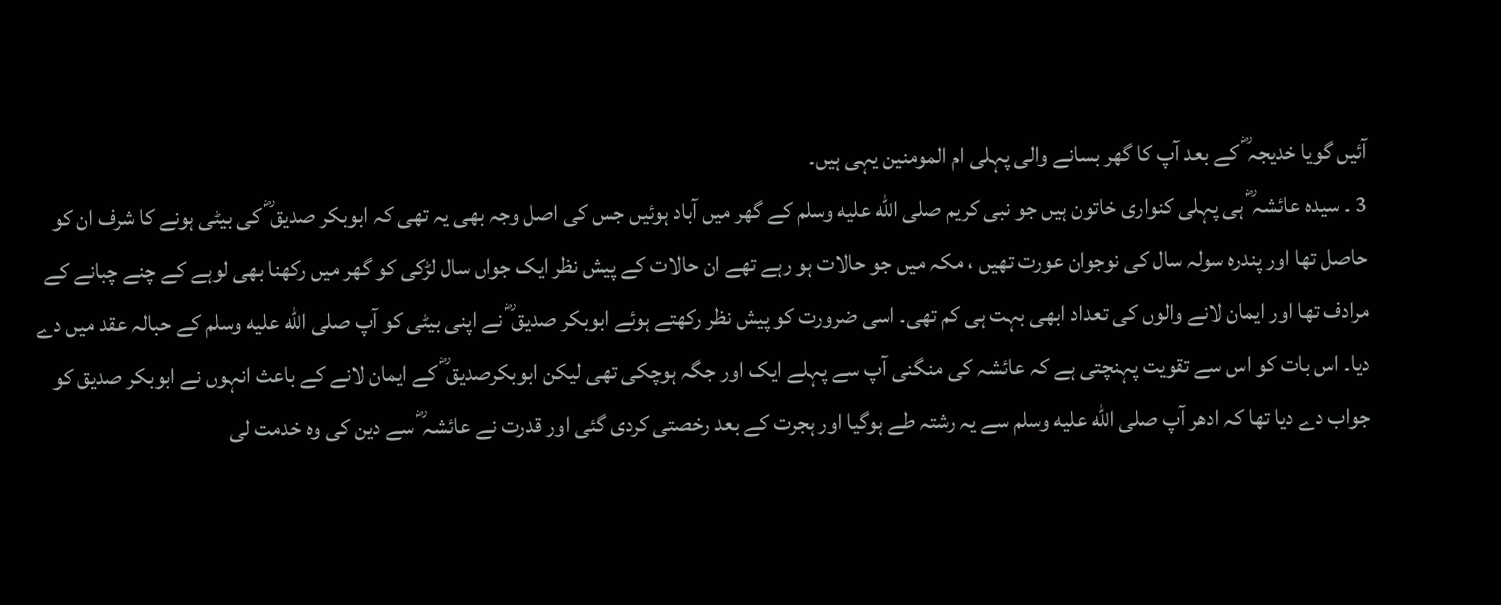آئیں گویا خدیجہ ؓ کے بعد آپ کا گھر بسانے والی پہلی ام المومنین یہی ہیں۔
3 ۔ سیدہ عائشہ ؓ ہی پہلی کنواری خاتون ہیں جو نبی کریم صلى الله عليه وسلم کے گھر میں آباد ہوئیں جس کی اصل وجہ بھی یہ تھی کہ ابوبکر صدیق ؓ کی بیٹی ہونے کا شرف ان کو حاصل تھا اور پندرہ سولہ سال کی نوجوان عورت تھیں ، مکہ میں جو حالات ہو رہے تھے ان حالات کے پیش نظر ایک جواں سال لڑکی کو گھر میں رکھنا بھی لوہے کے چنے چبانے کے مرادف تھا اور ایمان لانے والوں کی تعداد ابھی بہت ہی کم تھی۔ اسی ضرورت کو پیش نظر رکھتے ہوئے ابوبکر صدیق ؓ نے اپنی بیٹی کو آپ صلى الله عليه وسلم کے حبالہ عقد میں دے دیا۔ اس بات کو اس سے تقویت پہنچتی ہے کہ عائشہ کی منگنی آپ سے پہلے ایک اور جگہ ہوچکی تھی لیکن ابوبکرصدیق ؓ کے ایمان لانے کے باعث انہوں نے ابوبکر صدیق کو جواب دے دیا تھا کہ ادھر آپ صلى الله عليه وسلم سے یہ رشتہ طے ہوگیا اور ہجرت کے بعد رخصتی کردی گئی اور قدرت نے عائشہ ؓ سے دین کی وہ خدمت لی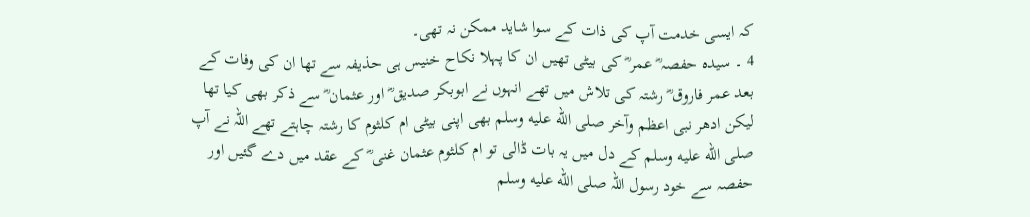کہ ایسی خدمت آپ کی ذات کے سوا شاید ممکن نہ تھی۔
4 ۔ سیدہ حفصہ ؓ عمر ؓ کی بیٹی تھیں ان کا پہلا نکاح خنیس ہی حذیفہ سے تھا ان کی وفات کے بعد عمر فاروق ؓ رشتہ کی تلاش میں تھے انہوں نے ابوبکر صدیق ؓ اور عثمان ؓ سے ذکر بھی کیا تھا لیکن ادھر نبی اعظم وآخر صلى الله عليه وسلم بھی اپنی بیٹی ام کلثوم کا رشتہ چاہتے تھے اللہ نے آپ صلى الله عليه وسلم کے دل میں یہ بات ڈالی تو ام کلثوم عثمان غنی ؓ کے عقد میں دے گئیں اور حفصہ سے خود رسول اللہ صلى الله عليه وسلم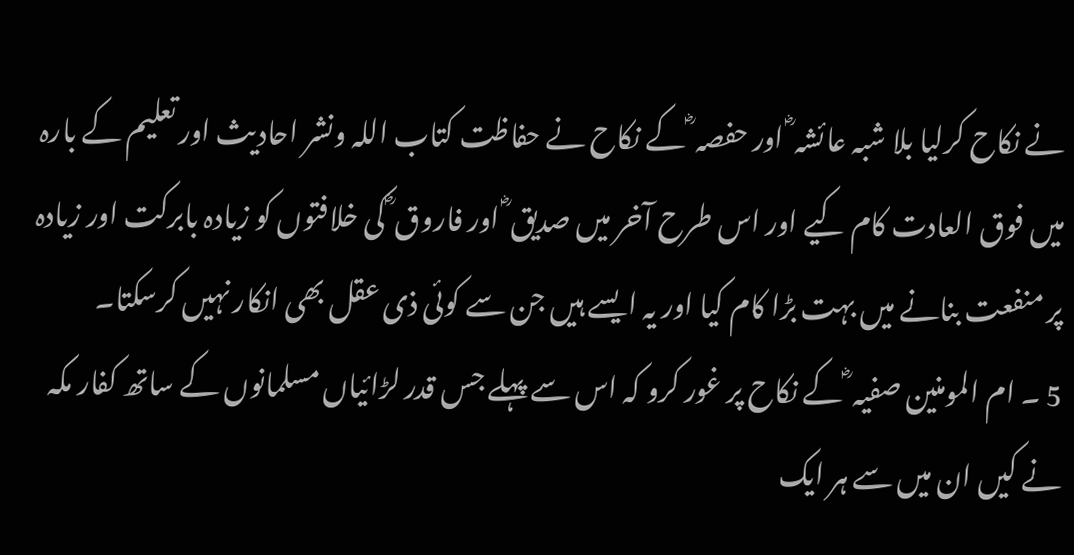نے نکاح کرلیا بلا شبہ عائشہ ؓ اور حفصہ ؓ کے نکاح نے حفاظت کتاب اللہ ونشر احادیث اور تعلیم کے بارہ میں فوق العادت کام کیے اور اس طرح آخر میں صدیق ؓ اور فاروق ؓ کی خلافتوں کو زیادہ بابرکت اور زیادہ پر منفعت بنانے میں بہت بڑا کام کیا اور یہ ایسے ہیں جن سے کوئی ذی عقل بھی انکار نہیں کرسکتا۔
5 ۔ ام المومنین صفیہ ؓ کے نکاح پر غور کرو کہ اس سے پہلے جس قدر لڑائیاں مسلمانوں کے ساتھ کفار مکہ نے کیں ان میں سے ہر ایک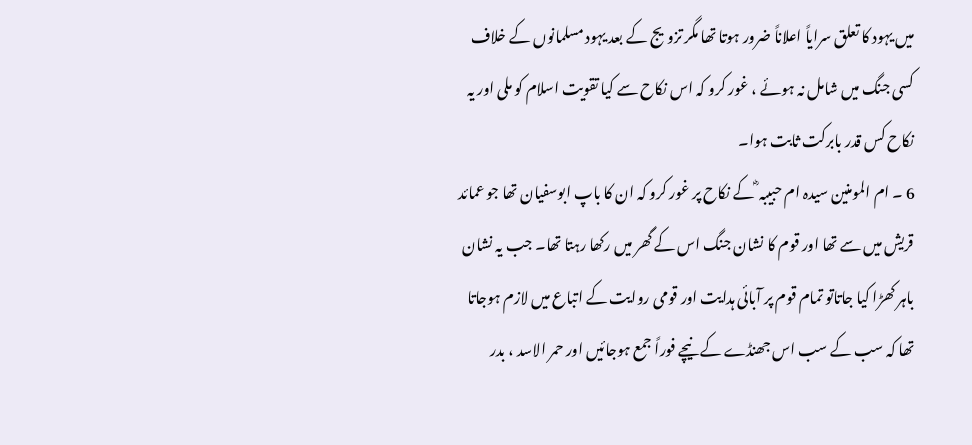میں یہود کا تعلق سرایاً اعلاناً ضرور ہوتا تھا مگر تزویج کے بعد یہود مسلمانوں کے خلاف کسی جنگ میں شامل نہ ہوئے ، غور کرو کہ اس نکاح سے کیا تقویت اسلام کو ملی اور یہ نکاح کس قدر بابرکت ثابت ہوا۔
6 ۔ ام المومنین سیدہ ام حبیبہ ؓ کے نکاح پر غور کرو کہ ان کا باپ ابوسفیان تھا جو عمائد قریش میں سے تھا اور قوم کا نشان جنگ اس کے گھر میں رکھا رہتا تھا۔ جب یہ نشان باہر کھڑا کیا جاتاتو تمام قوم پر آبائی ہدایت اور قومی روایت کے اتباع میں لازم ہوجاتا تھا کہ سب کے سب اس جھنڈے کے نیچے فوراً جمع ہوجائیں اور حمر الاسد ، بدر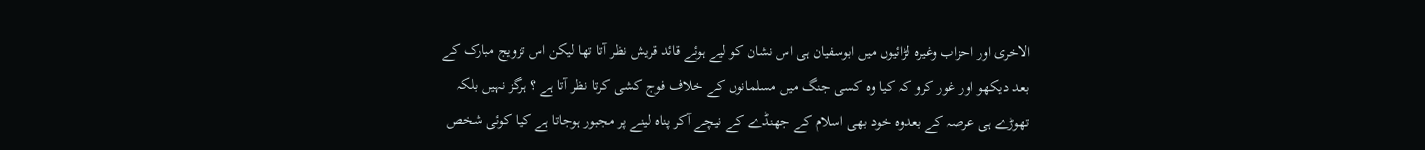الاخری اور احزاب وغیرہ لڑائیوں میں ابوسفیان ہی اس نشان کو لیے ہوئے قائد قریش نظر آتا تھا لیکن اس تزویج مبارک کے بعد دیکھو اور غور کرو کہ کیا وہ کسی جنگ میں مسلمانوں کے خلاف فوج کشی کرتا نظر آتا ہے ؟ ہرگز نہیں بلکہ تھوڑے ہی عرصہ کے بعدوہ خود بھی اسلام کے جھنڈے کے نیچے آکر پناہ لینے پر مجبور ہوجاتا ہے کیا کوئی شخص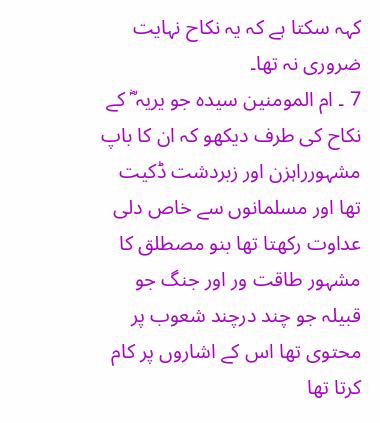کہہ سکتا ہے کہ یہ نکاح نہایت ضروری نہ تھا۔
7 ۔ ام المومنین سیدہ جو یریہ ؓ کے نکاح کی طرف دیکھو کہ ان کا باپ مشہورراہزن اور زبردشت ڈکیت تھا اور مسلمانوں سے خاص دلی عداوت رکھتا تھا بنو مصطلق کا مشہور طاقت ور اور جنگ جو قبیلہ جو چند درچند شعوب پر محتوی تھا اس کے اشاروں پر کام کرتا تھا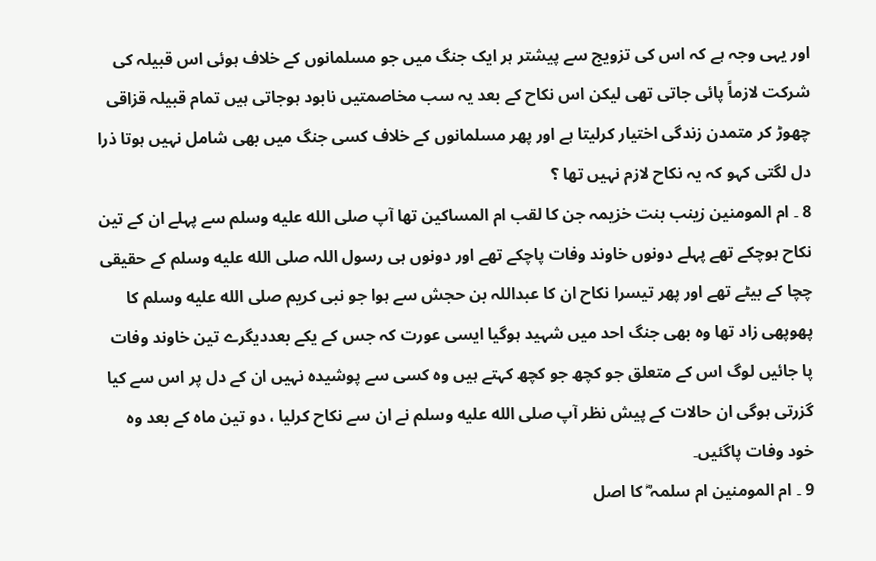اور یہی وجہ ہے کہ اس کی تزویج سے پیشتر ہر ایک جنگ میں جو مسلمانوں کے خلاف ہوئی اس قبیلہ کی شرکت لازماً پائی جاتی تھی لیکن اس نکاح کے بعد یہ سب مخاصمتیں نابود ہوجاتی ہیں تمام قبیلہ قزاقی چھوڑ کر متمدن زندگی اختیار کرلیتا ہے اور پھر مسلمانوں کے خلاف کسی جنگ میں بھی شامل نہیں ہوتا ذرا دل لگتی کہو کہ یہ نکاح لازم نہیں تھا ؟
8 ۔ ام المومنین زینب بنت خزیمہ جن کا لقب ام المساکین تھا آپ صلى الله عليه وسلم سے پہلے ان کے تین نکاح ہوچکے تھے پہلے دونوں خاوند وفات پاچکے تھے اور دونوں ہی رسول اللہ صلى الله عليه وسلم کے حقیقی چچا کے بیٹے تھے اور پھر تیسرا نکاح ان کا عبداللہ بن حجش سے ہوا جو نبی کریم صلى الله عليه وسلم کا پھوپھی زاد تھا وہ بھی جنگ احد میں شہید ہوگیا ایسی عورت کہ جس کے یکے بعددیگرے تین خاوند وفات پا جائیں لوگ اس کے متعلق جو کچھ جو کچھ کہتے ہیں وہ کسی سے پوشیدہ نہیں ان کے دل پر اس سے کیا گزرتی ہوگی ان حالات کے پیش نظر آپ صلى الله عليه وسلم نے ان سے نکاح کرلیا ، دو تین ماہ کے بعد وہ خود وفات پاگئیں۔
9 ۔ ام المومنین ام سلمہ ؓ کا اصل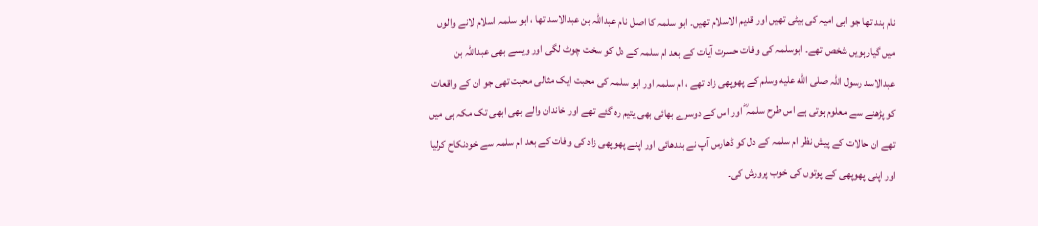نام ہند تھا جو ابی امیہ کی بیٹی تھیں اور قدیم الاسلام تھیں۔ ابو سلمہ کا اصل نام عبداللہ بن عبدالاسد تھا ، ابو سلمہ اسلام لانے والوں میں گیارہویں شخص تھے۔ ابوسلمہ کی وفات حسرت آیات کے بعد ام سلمہ کے دل کو سخت چوٹ لگی اور ویسے بھی عبداللہ بن عبدالاسد رسول اللہ صلى الله عليه وسلم کے پھوپھی زاد تھے ، ام سلمہ اور ابو سلمہ کی محبت ایک مثالی محبت تھی جو ان کے واقعات کو پڑھنے سے معلوم ہوتی ہے اس طرح سلمہ ؓ اور اس کے دوسرے بھائی بھی یتیم رہ گئے تھے اور خاندان والے بھی ابھی تک مکہ ہی میں تھے ان حالات کے پیش نظر ام سلمہ کے دل کو ڈھارس آپ نے بندھائی اور اپنے پھوپھی زاد کی وفات کے بعد ام سلمہ سے خودنکاح کرلیا اور اپنی پھوپھی کے پوتوں کی خوب پرورش کی۔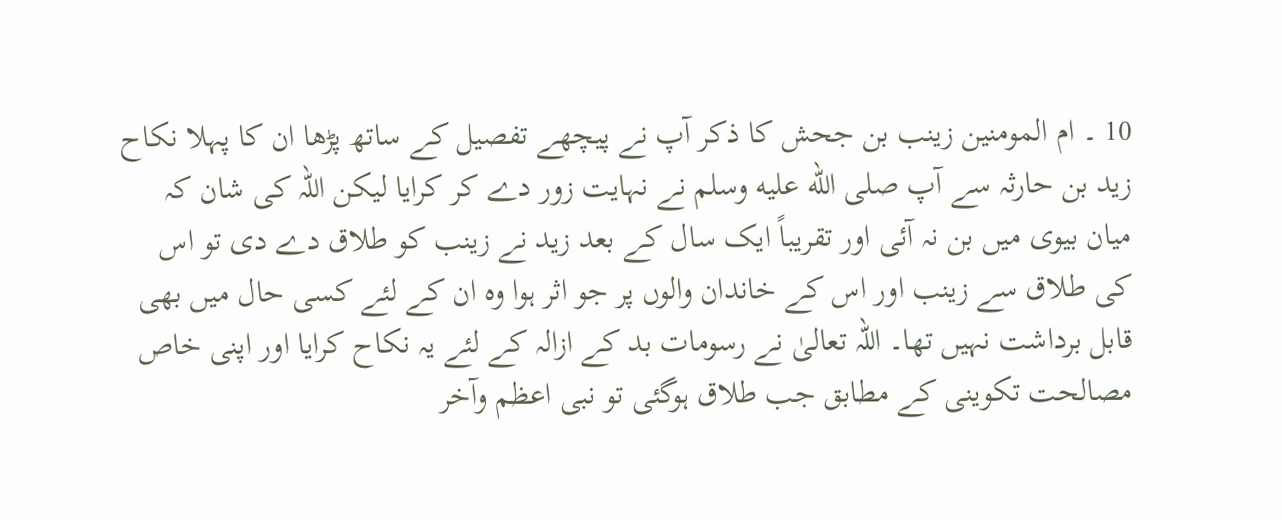10 ۔ ام المومنین زینب بن جحش کا ذکر آپ نے پیچھے تفصیل کے ساتھ پڑھا ان کا پہلا نکاح زید بن حارثہ سے آپ صلى الله عليه وسلم نے نہایت زور دے کر کرایا لیکن اللہ کی شان کہ میان بیوی میں بن نہ آئی اور تقریباً ایک سال کے بعد زید نے زینب کو طلاق دے دی تو اس کی طلاق سے زینب اور اس کے خاندان والوں پر جو اثر ہوا وہ ان کے لئے کسی حال میں بھی قابل برداشت نہیں تھا۔ اللہ تعالیٰ نے رسومات بد کے ازالہ کے لئے یہ نکاح کرایا اور اپنی خاص مصالحت تکوینی کے مطابق جب طلاق ہوگئی تو نبی اعظم وآخر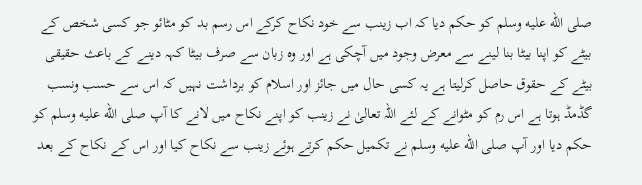صلى الله عليه وسلم کو حکم دیا کہ اب زینب سے خود نکاح کرکے اس رسم بد کو مٹائو جو کسی شخص کے بیٹے کو اپنا بیٹا بنا لینے سے معرض وجود میں آچکی ہے اور وہ زبان سے صرف بیٹا کہہ دینے کے باعث حقیقی بیٹے کے حقوق حاصل کرلیتا ہے یہ کسی حال میں جائز اور اسلام کو برداشت نہیں کہ اس سے حسب ونسب گڈمڈ ہوتا ہے اس رم کو مٹوانے کے لئے اللہ تعالیٰ نے زینب کو اپنے نکاح میں لانے کا آپ صلى الله عليه وسلم کو حکم دیا اور آپ صلى الله عليه وسلم نے تکمیل حکم کرتے ہوئے زینب سے نکاح کیا اور اس کے نکاح کے بعد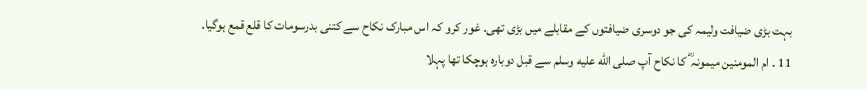بہت بڑی ضیافت ولیمہ کی جو دوسری ضیافتوں کے مقابلے میں بڑی تھی۔ غور کرو کہ اس مبارک نکاح سے کتنی بدرسومات کا قلع قمع ہوگیا۔
11 ۔ ام المومنین میمونہ ؓ کا نکاح آپ صلى الله عليه وسلم سے قبل دوبارہ ہوچکا تھا پہلا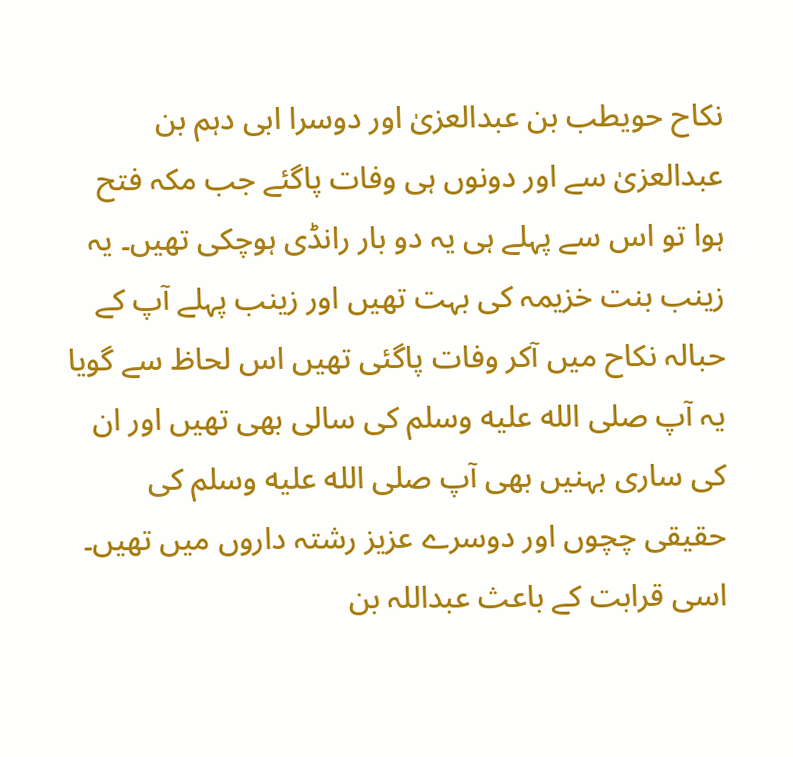نکاح حویطب بن عبدالعزیٰ اور دوسرا ابی دہم بن عبدالعزیٰ سے اور دونوں ہی وفات پاگئے جب مکہ فتح ہوا تو اس سے پہلے ہی یہ دو بار رانڈی ہوچکی تھیں۔ یہ زینب بنت خزیمہ کی بہت تھیں اور زینب پہلے آپ کے حبالہ نکاح میں آکر وفات پاگئی تھیں اس لحاظ سے گویا یہ آپ صلى الله عليه وسلم کی سالی بھی تھیں اور ان کی ساری بہنیں بھی آپ صلى الله عليه وسلم کی حقیقی چچوں اور دوسرے عزیز رشتہ داروں میں تھیں۔ اسی قرابت کے باعث عبداللہ بن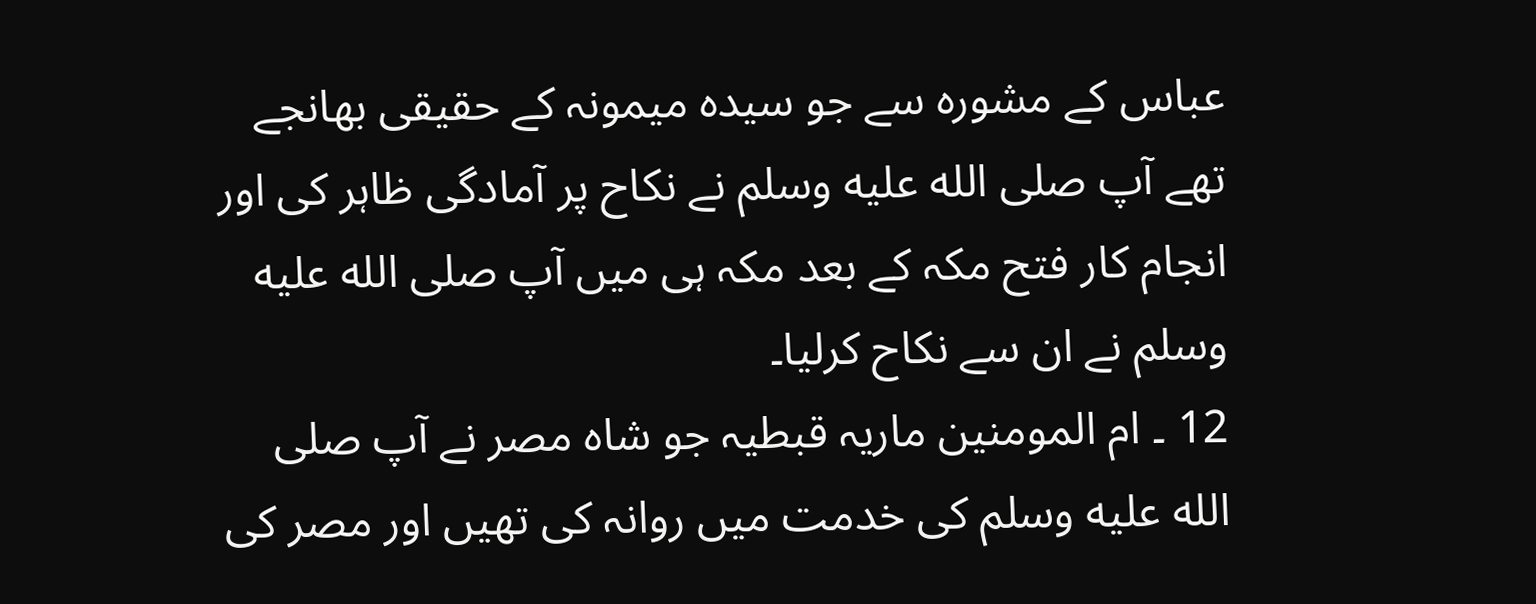عباس کے مشورہ سے جو سیدہ میمونہ کے حقیقی بھانجے تھے آپ صلى الله عليه وسلم نے نکاح پر آمادگی ظاہر کی اور انجام کار فتح مکہ کے بعد مکہ ہی میں آپ صلى الله عليه وسلم نے ان سے نکاح کرلیا۔
12 ۔ ام المومنین ماریہ قبطیہ جو شاہ مصر نے آپ صلى الله عليه وسلم کی خدمت میں روانہ کی تھیں اور مصر کی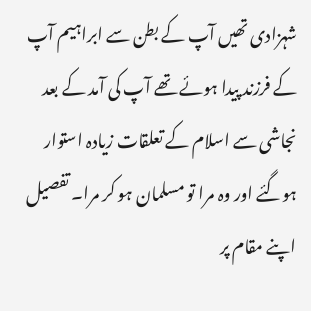شہزادی تھیں آپ کے بطن سے ابراہیم آپ کے فرزند پیدا ہوئے تھے آپ کی آمد کے بعد نجاشی سے اسلام کے تعلقات زیادہ استوار ہوگئے اور وہ مرا تو مسلمان ہو کر مرا۔ تفصیل اپنے مقام پر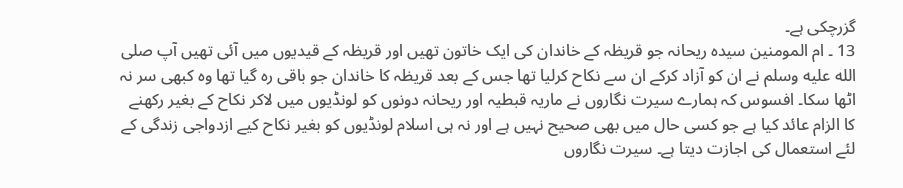گزرچکی ہے۔
13 ۔ ام المومنین سیدہ ریحانہ جو قریظہ کے خاندان کی ایک خاتون تھیں اور قریظہ کے قیدیوں میں آئی تھیں آپ صلى الله عليه وسلم نے ان کو آزاد کرکے ان سے نکاح کرلیا تھا جس کے بعد قریظہ کا خاندان جو باقی رہ گیا تھا وہ کبھی سر نہ اٹھا سکا۔ افسوس کہ ہمارے سیرت نگاروں نے ماریہ قبطیہ اور ریحانہ دونوں کو لونڈیوں میں لاکر نکاح کے بغیر رکھنے کا الزام عائد کیا ہے جو کسی حال میں بھی صحیح نہیں ہے اور نہ ہی اسلام لونڈیوں کو بغیر نکاح کیے ازدواجی زندگی کے لئے استعمال کی اجازت دیتا ہے۔ سیرت نگاروں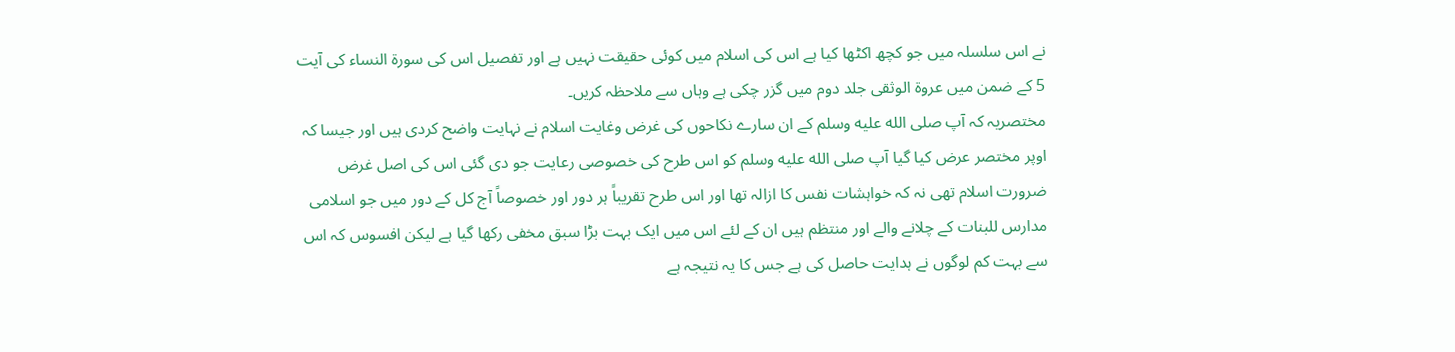نے اس سلسلہ میں جو کچھ اکٹھا کیا ہے اس کی اسلام میں کوئی حقیقت نہیں ہے اور تفصیل اس کی سورة النساء کی آیت 5 کے ضمن میں عروۃ الوثقی جلد دوم میں گزر چکی ہے وہاں سے ملاحظہ کریں۔
مختصریہ کہ آپ صلى الله عليه وسلم کے ان سارے نکاحوں کی غرض وغایت اسلام نے نہایت واضح کردی ہیں اور جیسا کہ اوپر مختصر عرض کیا گیا آپ صلى الله عليه وسلم کو اس طرح کی خصوصی رعایت جو دی گئی اس کی اصل غرض ضرورت اسلام تھی نہ کہ خواہشات نفس کا ازالہ تھا اور اس طرح تقریباً ہر دور اور خصوصاً آج کل کے دور میں جو اسلامی مدارس للبنات کے چلانے والے اور منتظم ہیں ان کے لئے اس میں ایک بہت بڑا سبق مخفی رکھا گیا ہے لیکن افسوس کہ اس سے بہت کم لوگوں نے ہدایت حاصل کی ہے جس کا یہ نتیجہ ہے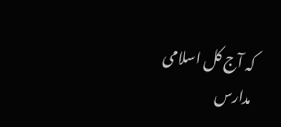کہ آج کل اسلامی مدارس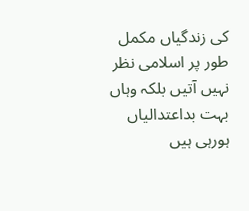کی زندگیاں مکمل طور پر اسلامی نظر نہیں آتیں بلکہ وہاں بہت بداعتدالیاں ہورہی ہیں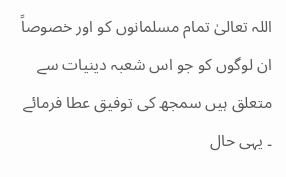اللہ تعالیٰ تمام مسلمانوں کو اور خصوصاً ان لوگوں کو جو اس شعبہ دینیات سے متعلق ہیں سمجھ کی توفیق عطا فرمائے ۔ یہی حال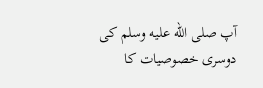آپ صلى الله عليه وسلم کی دوسری خصوصیات کا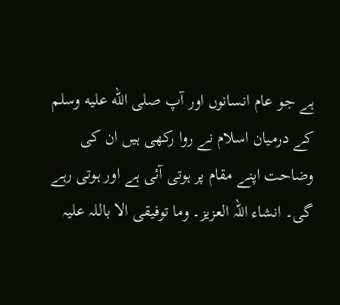ہے جو عام انسانوں اور آپ صلى الله عليه وسلم کے درمیان اسلام نے روا رکھی ہیں ان کی وضاحت اپنے مقام پر ہوتی آئی ہے اور ہوتی رہے گی۔ انشاء اللہ العزیز۔ وما توفیقی الا باللہ علیہ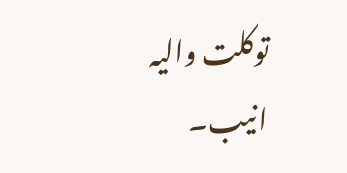توکلت والیہ انیب۔